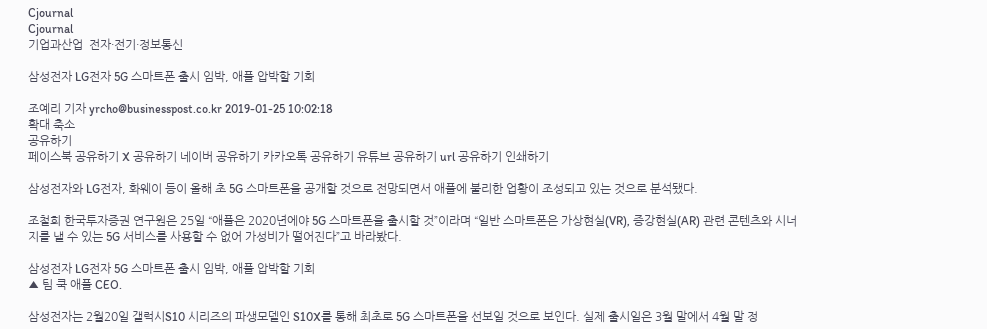Cjournal
Cjournal
기업과산업  전자·전기·정보통신

삼성전자 LG전자 5G 스마트폰 출시 임박, 애플 압박할 기회

조예리 기자 yrcho@businesspost.co.kr 2019-01-25 10:02:18
확대 축소
공유하기
페이스북 공유하기 X 공유하기 네이버 공유하기 카카오톡 공유하기 유튜브 공유하기 url 공유하기 인쇄하기

삼성전자와 LG전자, 화웨이 등이 올해 초 5G 스마트폰을 공개할 것으로 전망되면서 애플에 불리한 업황이 조성되고 있는 것으로 분석됐다.

조철희 한국투자증권 연구원은 25일 “애플은 2020년에야 5G 스마트폰을 출시할 것”이라며 “일반 스마트폰은 가상현실(VR), 증강현실(AR) 관련 콘텐츠와 시너지를 낼 수 있는 5G 서비스를 사용할 수 없어 가성비가 떨어진다”고 바라봤다.

삼성전자 LG전자 5G 스마트폰 출시 임박, 애플 압박할 기회
▲ 팀 쿡 애플 CEO.

삼성전자는 2월20일 갤럭시S10 시리즈의 파생모델인 S10X를 통해 최초로 5G 스마트폰을 선보일 것으로 보인다. 실제 출시일은 3월 말에서 4월 말 정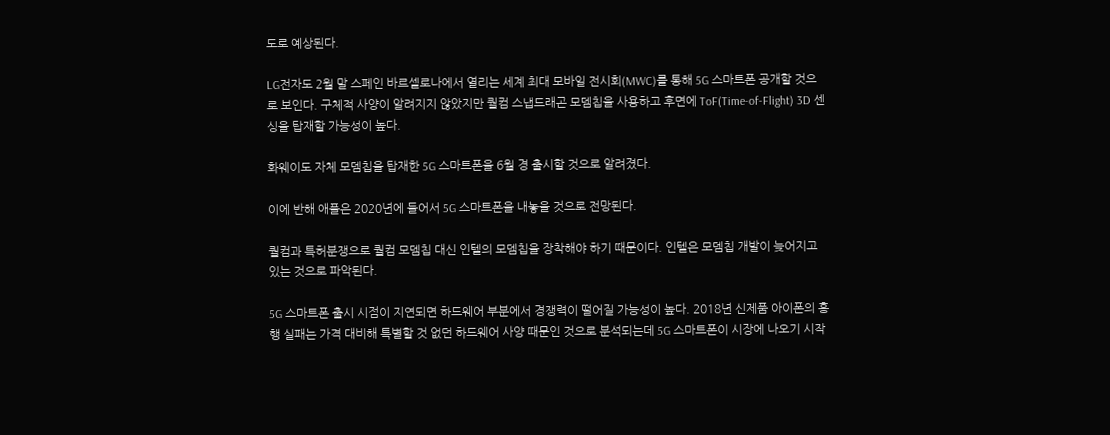도로 예상된다.

LG전자도 2월 말 스페인 바르셀로나에서 열리는 세계 최대 모바일 전시회(MWC)를 통해 5G 스마트폰 공개할 것으로 보인다. 구체적 사양이 알려지지 않았지만 퀄컴 스냅드래곤 모뎀칩을 사용하고 후면에 ToF(Time-of-Flight) 3D 센싱을 탑재할 가능성이 높다.

화웨이도 자체 모뎀칩을 탑재한 5G 스마트폰을 6월 경 출시할 것으로 알려졌다.

이에 반해 애플은 2020년에 들어서 5G 스마트폰을 내놓을 것으로 전망된다.

퀄컴과 특허분쟁으로 퀄컴 모뎀칩 대신 인텔의 모뎀칩을 장착해야 하기 때문이다. 인텔은 모뎀칩 개발이 늦어지고 있는 것으로 파악된다.

5G 스마트폰 출시 시점이 지연되면 하드웨어 부분에서 경쟁력이 떨어질 가능성이 높다. 2018년 신제품 아이폰의 흥행 실패는 가격 대비해 특별할 것 없던 하드웨어 사양 때문인 것으로 분석되는데 5G 스마트폰이 시장에 나오기 시작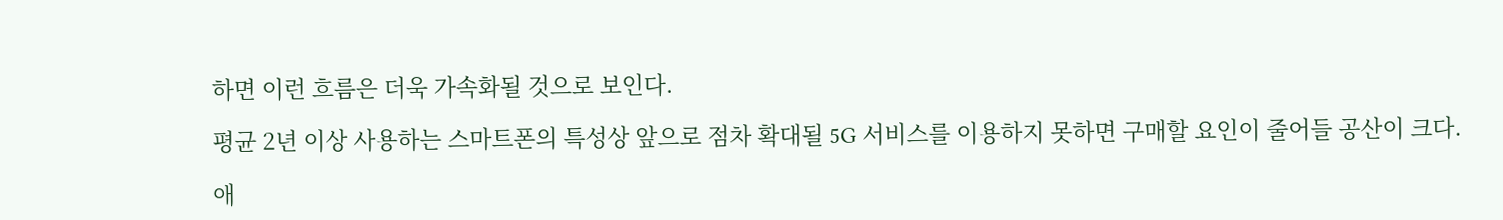하면 이런 흐름은 더욱 가속화될 것으로 보인다.

평균 2년 이상 사용하는 스마트폰의 특성상 앞으로 점차 확대될 5G 서비스를 이용하지 못하면 구매할 요인이 줄어들 공산이 크다.

애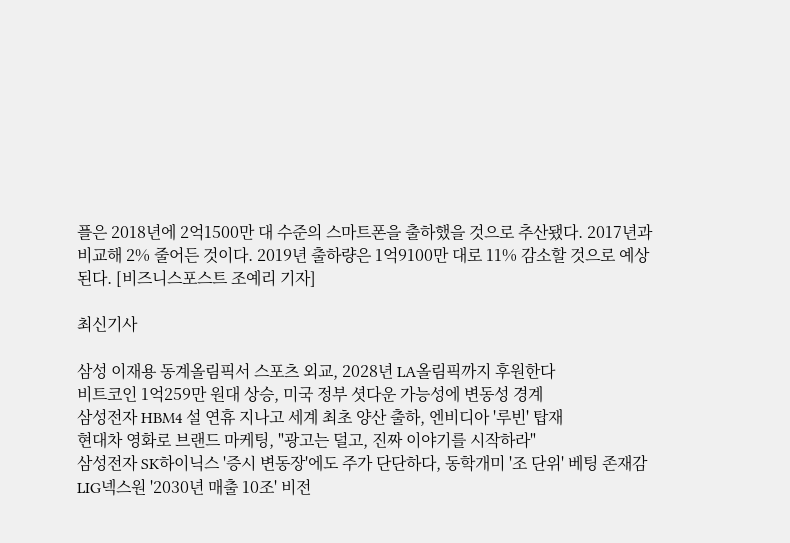플은 2018년에 2억1500만 대 수준의 스마트폰을 출하했을 것으로 추산됐다. 2017년과 비교해 2% 줄어든 것이다. 2019년 출하량은 1억9100만 대로 11% 감소할 것으로 예상된다. [비즈니스포스트 조예리 기자]

최신기사

삼성 이재용 동계올림픽서 스포츠 외교, 2028년 LA올림픽까지 후원한다
비트코인 1억259만 원대 상승, 미국 정부 셧다운 가능성에 변동성 경계
삼성전자 HBM4 설 연휴 지나고 세계 최초 양산 출하, 엔비디아 '루빈' 탑재
현대차 영화로 브랜드 마케팅, "광고는 덜고, 진짜 이야기를 시작하라"
삼성전자 SK하이닉스 '증시 변동장'에도 주가 단단하다, 동학개미 '조 단위' 베팅 존재감
LIG넥스원 '2030년 매출 10조' 비전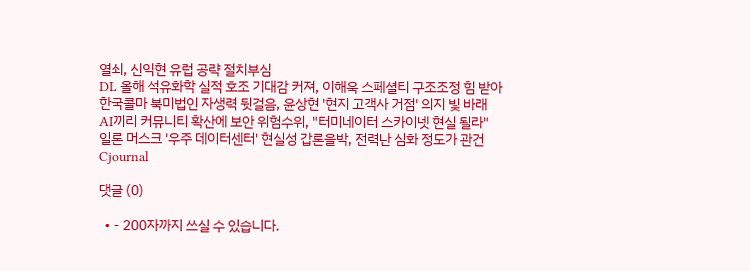열쇠, 신익현 유럽 공략 절치부심
DL 올해 석유화학 실적 호조 기대감 커져, 이해욱 스페셜티 구조조정 힘 받아
한국콜마 북미법인 자생력 뒷걸음, 윤상현 '현지 고객사 거점' 의지 빛 바래
AI끼리 커뮤니티 확산에 보안 위험수위, "터미네이터 스카이넷 현실 될라"
일론 머스크 '우주 데이터센터' 현실성 갑론을박, 전력난 심화 정도가 관건
Cjournal

댓글 (0)

  • - 200자까지 쓰실 수 있습니다.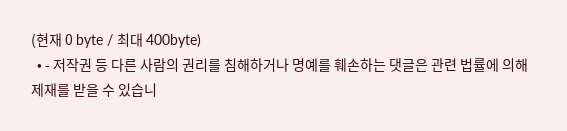(현재 0 byte / 최대 400byte)
  • - 저작권 등 다른 사람의 권리를 침해하거나 명예를 훼손하는 댓글은 관련 법률에 의해 제재를 받을 수 있습니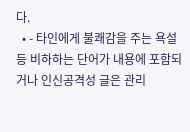다.
  • - 타인에게 불쾌감을 주는 욕설 등 비하하는 단어가 내용에 포함되거나 인신공격성 글은 관리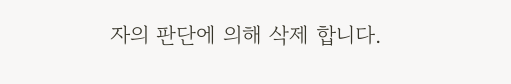자의 판단에 의해 삭제 합니다.